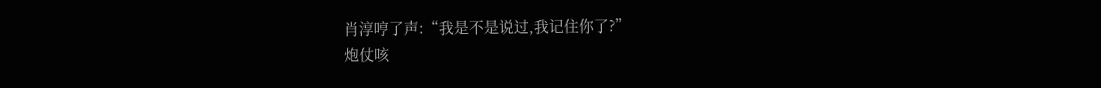肖淳哼了声:“我是不是说过,我记住你了?”
炮仗咳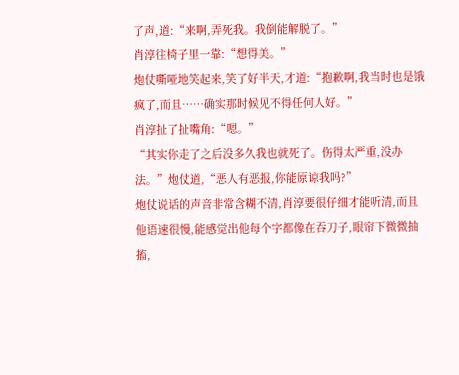了声,道:“来啊,弄死我。我倒能解脱了。”
肖淳往椅子里一靠:“想得美。”
炮仗嘶哑地笑起来,笑了好半天,才道:“抱歉啊,我当时也是饿疯了,而且……确实那时候见不得任何人好。”
肖淳扯了扯嘴角:“嗯。”
“其实你走了之后没多久我也就死了。伤得太严重,没办法。”炮仗道,“恶人有恶报,你能原谅我吗?”
炮仗说话的声音非常含糊不清,肖淳要很仔细才能听清,而且他语速很慢,能感觉出他每个字都像在吞刀子,眼帘下微微抽搐,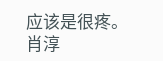应该是很疼。
肖淳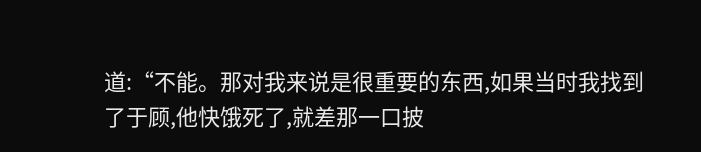道:“不能。那对我来说是很重要的东西,如果当时我找到了于顾,他快饿死了,就差那一口披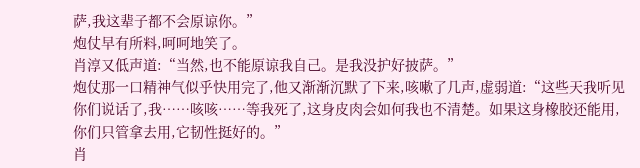萨,我这辈子都不会原谅你。”
炮仗早有所料,呵呵地笑了。
肖淳又低声道:“当然,也不能原谅我自己。是我没护好披萨。”
炮仗那一口精神气似乎快用完了,他又渐渐沉默了下来,咳嗽了几声,虚弱道:“这些天我听见你们说话了,我……咳咳……等我死了,这身皮肉会如何我也不清楚。如果这身橡胶还能用,你们只管拿去用,它韧性挺好的。”
肖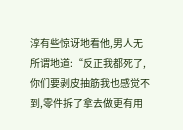淳有些惊讶地看他,男人无所谓地道:“反正我都死了,你们要剥皮抽筋我也感觉不到,零件拆了拿去做更有用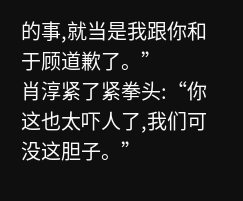的事,就当是我跟你和于顾道歉了。”
肖淳紧了紧拳头:“你这也太吓人了,我们可没这胆子。”